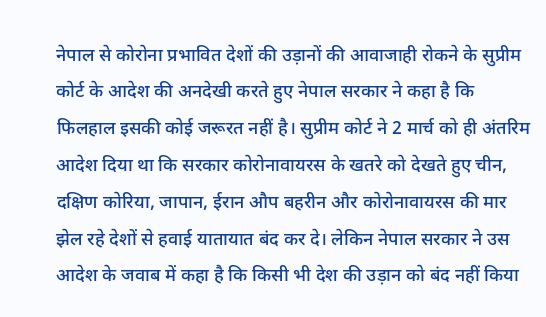नेपाल से कोरोना प्रभावित देशों की उड़ानों की आवाजाही रोकने के सुप्रीम कोर्ट के आदेश की अनदेखी करते हुए नेपाल सरकार ने कहा है कि फिलहाल इसकी कोई जरूरत नहीं है। सुप्रीम कोर्ट ने 2 मार्च को ही अंतरिम आदेश दिया था कि सरकार कोरोनावायरस के खतरे को देखते हुए चीन, दक्षिण कोरिया, जापान, ईरान औप बहरीन और कोरोनावायरस की मार झेल रहे देशों से हवाई यातायात बंद कर दे। लेकिन नेपाल सरकार ने उस आदेश के जवाब में कहा है कि किसी भी देश की उड़ान को बंद नहीं किया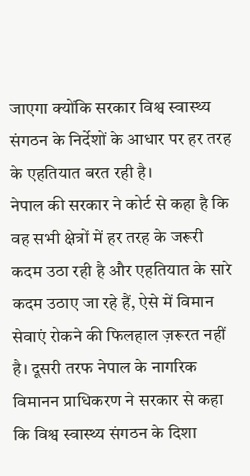जाएगा क्योंकि सरकार विश्व स्वास्थ्य संगठन के निर्देशों के आधार पर हर तरह के एहतियात बरत रही है।
नेपाल की सरकार ने कोर्ट से कहा है कि वह सभी क्षेत्रों में हर तरह के जरूरी कदम उठा रही है और एहतियात के सारे कदम उठाए जा रहे हैं, ऐसे में विमान सेवाएं रोकने की फिलहाल ज़रूरत नहीं है। दूसरी तरफ नेपाल के नागरिक विमानन प्राधिकरण ने सरकार से कहा कि विश्व स्वास्थ्य संगठन के दिशा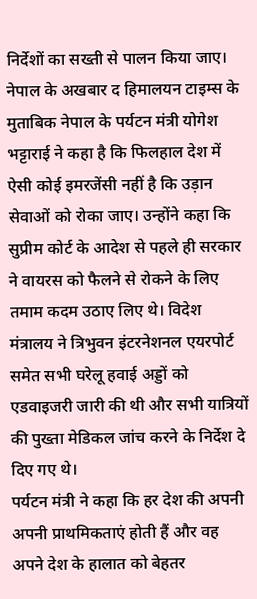निर्देशों का सख्ती से पालन किया जाए।
नेपाल के अखबार द हिमालयन टाइम्स के मुताबिक नेपाल के पर्यटन मंत्री योगेश भट्टाराई ने कहा है कि फिलहाल देश में ऐसी कोई इमरजेंसी नहीं है कि उड़ान सेवाओं को रोका जाए। उन्होंने कहा कि सुप्रीम कोर्ट के आदेश से पहले ही सरकार ने वायरस को फैलने से रोकने के लिए तमाम कदम उठाए लिए थे। विदेश मंत्रालय ने त्रिभुवन इंटरनेशनल एयरपोर्ट समेत सभी घरेलू हवाई अड्डों को एडवाइजरी जारी की थी और सभी यात्रियों की पुख्ता मेडिकल जांच करने के निर्देश दे दिए गए थे।
पर्यटन मंत्री ने कहा कि हर देश की अपनी अपनी प्राथमिकताएं होती हैं और वह अपने देश के हालात को बेहतर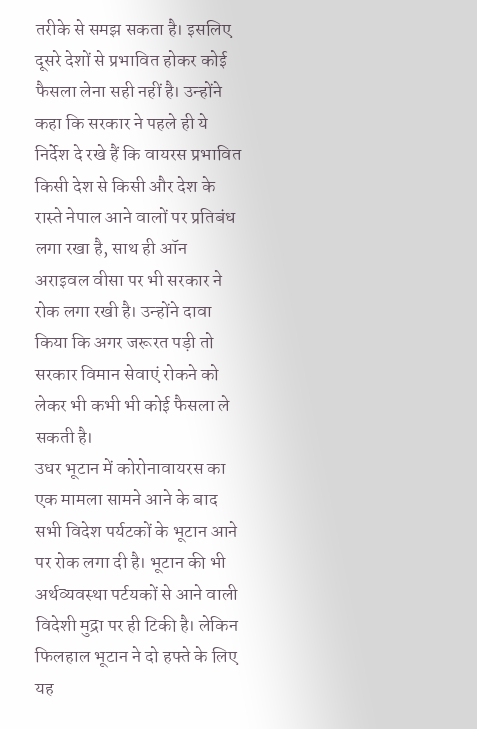तरीके से समझ सकता है। इसलिए दूसरे देशों से प्रभावित होकर कोई फैसला लेना सही नहीं है। उन्होंने कहा कि सरकार ने पहले ही ये निर्देश दे रखे हैं कि वायरस प्रभावित किसी देश से किसी और देश के रास्ते नेपाल आने वालों पर प्रतिबंध लगा रखा है, साथ ही ऑन अराइवल वीसा पर भी सरकार ने रोक लगा रखी है। उन्होंने दावा किया कि अगर जरूरत पड़ी तो सरकार विमान सेवाएं रोकने को लेकर भी कभी भी कोई फैसला ले सकती है।
उधर भूटान में कोरोनावायरस का एक मामला सामने आने के बाद सभी विदेश पर्यटकों के भूटान आने पर रोक लगा दी है। भूटान की भी अर्थव्यवस्था पर्टयकों से आने वाली विदेशी मुद्रा पर ही टिकी है। लेकिन फिलहाल भूटान ने दो हफ्ते के लिए यह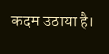कदम उठाया है।